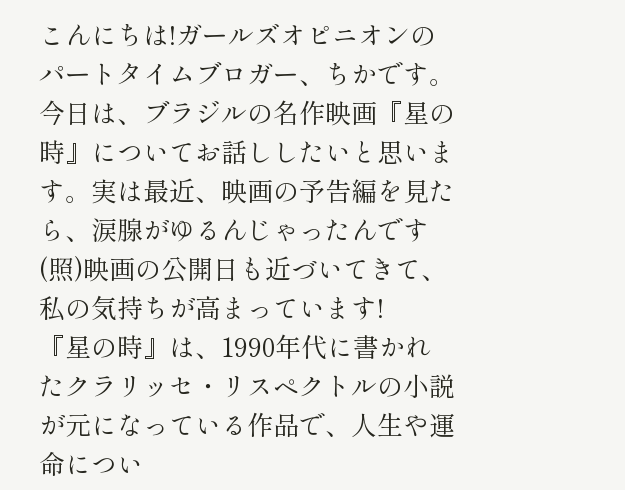こんにちは!ガールズオピニオンのパートタイムブロガー、ちかです。今日は、ブラジルの名作映画『星の時』についてお話ししたいと思います。実は最近、映画の予告編を見たら、涙腺がゆるんじゃったんです(照)映画の公開日も近づいてきて、私の気持ちが高まっています!
『星の時』は、1990年代に書かれたクラリッセ・リスペクトルの小説が元になっている作品で、人生や運命につい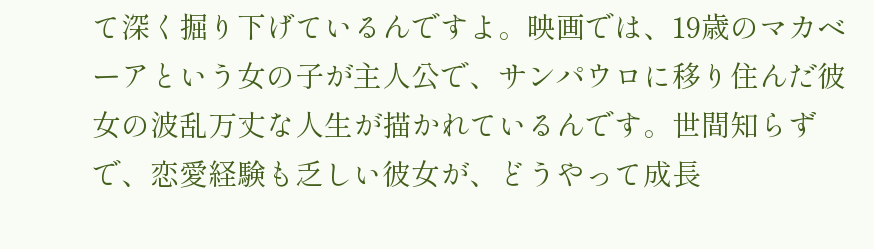て深く掘り下げているんですよ。映画では、19歳のマカベーアという女の子が主人公で、サンパウロに移り住んだ彼女の波乱万丈な人生が描かれているんです。世間知らずで、恋愛経験も乏しい彼女が、どうやって成長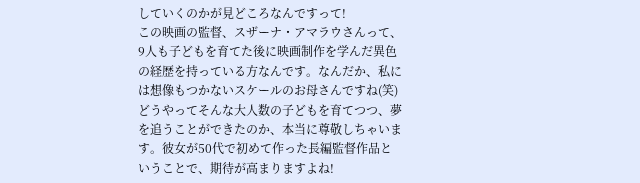していくのかが見どころなんですって!
この映画の監督、スザーナ・アマラウさんって、9人も子どもを育てた後に映画制作を学んだ異色の経歴を持っている方なんです。なんだか、私には想像もつかないスケールのお母さんですね(笑)どうやってそんな大人数の子どもを育てつつ、夢を追うことができたのか、本当に尊敬しちゃいます。彼女が50代で初めて作った長編監督作品ということで、期待が高まりますよね!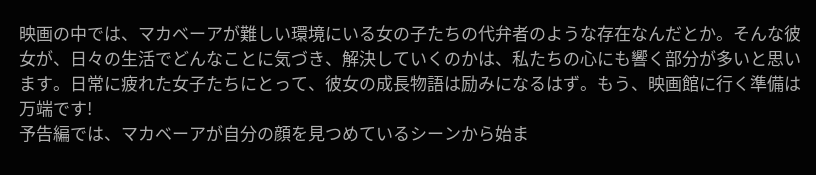映画の中では、マカベーアが難しい環境にいる女の子たちの代弁者のような存在なんだとか。そんな彼女が、日々の生活でどんなことに気づき、解決していくのかは、私たちの心にも響く部分が多いと思います。日常に疲れた女子たちにとって、彼女の成長物語は励みになるはず。もう、映画館に行く準備は万端です!
予告編では、マカベーアが自分の顔を見つめているシーンから始ま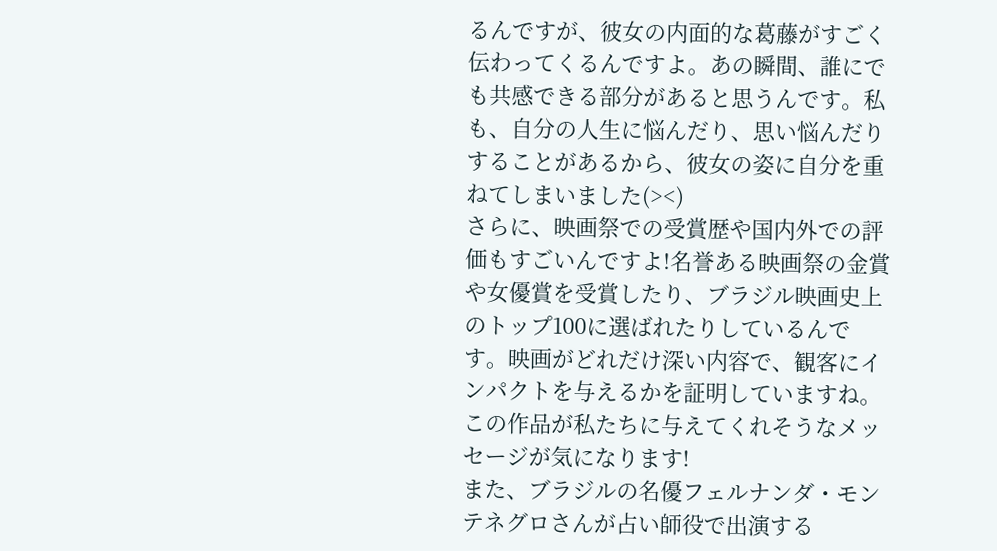るんですが、彼女の内面的な葛藤がすごく伝わってくるんですよ。あの瞬間、誰にでも共感できる部分があると思うんです。私も、自分の人生に悩んだり、思い悩んだりすることがあるから、彼女の姿に自分を重ねてしまいました(><)
さらに、映画祭での受賞歴や国内外での評価もすごいんですよ!名誉ある映画祭の金賞や女優賞を受賞したり、ブラジル映画史上のトップ100に選ばれたりしているんです。映画がどれだけ深い内容で、観客にインパクトを与えるかを証明していますね。この作品が私たちに与えてくれそうなメッセージが気になります!
また、ブラジルの名優フェルナンダ・モンテネグロさんが占い師役で出演する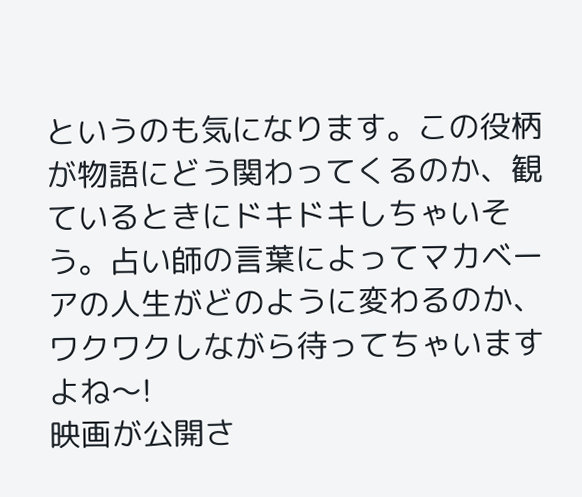というのも気になります。この役柄が物語にどう関わってくるのか、観ているときにドキドキしちゃいそう。占い師の言葉によってマカベーアの人生がどのように変わるのか、ワクワクしながら待ってちゃいますよね〜!
映画が公開さ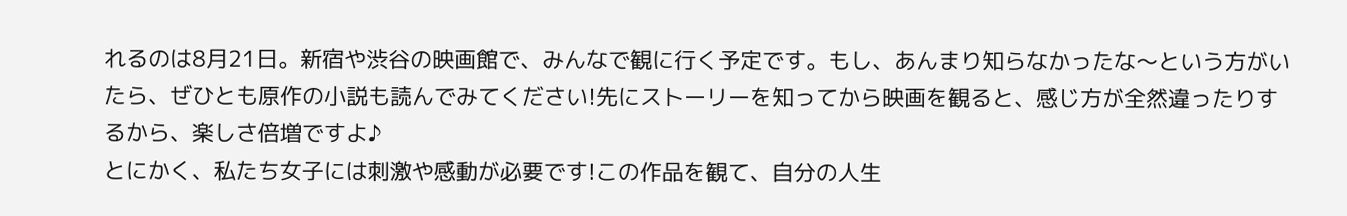れるのは8月21日。新宿や渋谷の映画館で、みんなで観に行く予定です。もし、あんまり知らなかったな〜という方がいたら、ぜひとも原作の小説も読んでみてください!先にストーリーを知ってから映画を観ると、感じ方が全然違ったりするから、楽しさ倍増ですよ♪
とにかく、私たち女子には刺激や感動が必要です!この作品を観て、自分の人生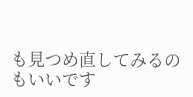も見つめ直してみるのもいいです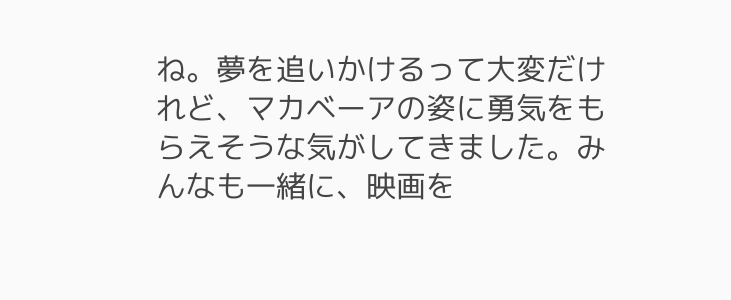ね。夢を追いかけるって大変だけれど、マカベーアの姿に勇気をもらえそうな気がしてきました。みんなも一緒に、映画を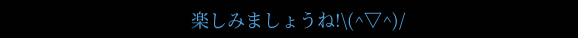楽しみましょうね!\(^▽^)/